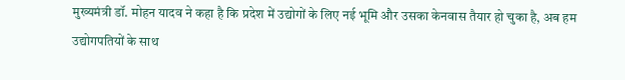मुख्यमंत्री डॉ. मोहन यादव ने कहा है कि प्रदेश में उद्योगों के लिए नई भूमि और उसका केनवास तैयार हो चुका है, अब हम उद्योगपतियों के साथ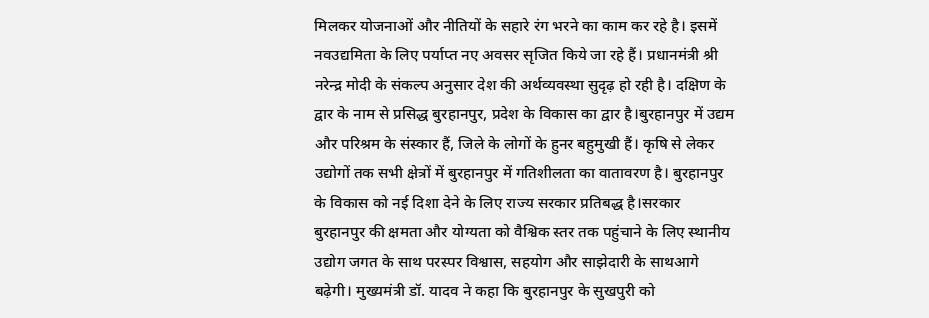मिलकर योजनाओं और नीतियों के सहारे रंग भरने का काम कर रहे है। इसमें नवउद्यमिता के लिए पर्याप्त नए अवसर सृजित किये जा रहे हैं। प्रधानमंत्री श्री नरेन्द्र मोदी के संकल्प अनुसार देश की अर्थव्यवस्था सुदृढ़ हो रही है। दक्षिण के द्वार के नाम से प्रसिद्ध बुरहानपुर, प्रदेश के विकास का द्वार है।बुरहानपुर में उद्यम और परिश्रम के संस्कार हैं, जिले के लोगों के हुनर बहुमुखी हैं। कृषि से लेकर उद्योगों तक सभी क्षेत्रों में बुरहानपुर में गतिशीलता का वातावरण है। बुरहानपुर के विकास को नई दिशा देने के लिए राज्य सरकार प्रतिबद्ध है।सरकार बुरहानपुर की क्षमता और योग्यता को वैश्विक स्तर तक पहुंचाने के लिए स्थानीय उद्योग जगत के साथ परस्पर विश्वास, सहयोग और साझेदारी के साथआगे बढ़ेगी। मुख्यमंत्री डॉ. यादव ने कहा कि बुरहानपुर के सुखपुरी को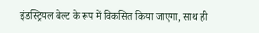इंडस्ट्रियल बेल्ट के रूप में विकसित किया जाएगा, साथ ही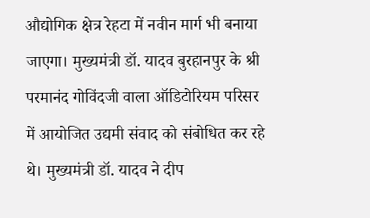औद्योगिक क्षेत्र रेहटा में नवीन मार्ग भी बनाया जाएगा। मुख्यमंत्री डॉ. यादव बुरहानपुर के श्री परमानंद गोविंदजी वाला ऑडिटोरियम परिसर में आयोजित उद्यमी संवाद को संबोधित कर रहे थे। मुख्यमंत्री डॉ. यादव ने दीप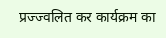प्रज्ज्वलित कर कार्यक्रम का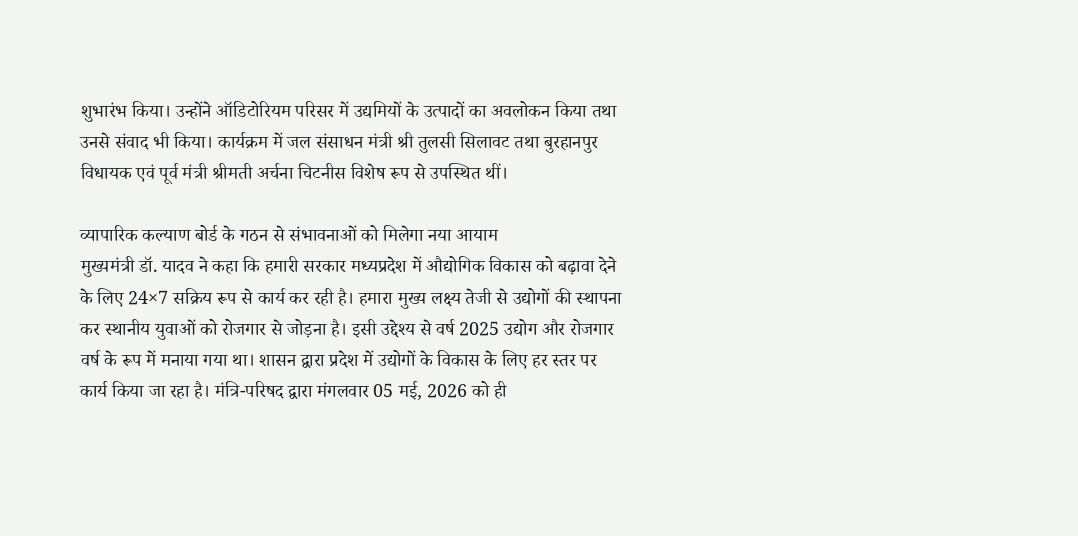शुभारंभ किया। उन्होंने ऑडिटोरियम परिसर में उद्यमियों के उत्पादों का अवलोकन किया तथा उनसे संवाद भी किया। कार्यक्रम में जल संसाधन मंत्री श्री तुलसी सिलावट तथा बुरहानपुर विधायक एवं पूर्व मंत्री श्रीमती अर्चना चिटनीस विशेष रूप से उपस्थित थीं।

व्यापारिक कल्याण बोर्ड के गठन से संभावनाओं को मिलेगा नया आयाम
मुख्यमंत्री डॉ. यादव ने कहा कि हमारी सरकार मध्यप्रदेश में औद्योगिक विकास को बढ़ावा देने के लिए 24×7 सक्रिय रूप से कार्य कर रही है। हमारा मुख्य लक्ष्य तेजी से उद्योगों की स्थापना कर स्थानीय युवाओं को रोजगार से जोड़ना है। इसी उद्देश्य से वर्ष 2025 उद्योग और रोजगार वर्ष के रूप में मनाया गया था। शासन द्वारा प्रदेश में उद्योगों के विकास के लिए हर स्तर पर कार्य किया जा रहा है। मंत्रि-परिषद द्वारा मंगलवार 05 मई, 2026 को ही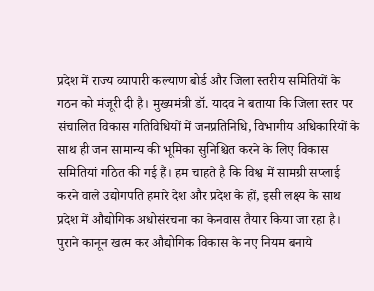प्रदेश में राज्य व्यापारी कल्याण बोर्ड और जिला स्तरीय समितियों के गठन को मंजूरी दी है। मुख्यमंत्री डॉ. यादव ने बताया कि जिला स्तर पर संचालित विकास गतिविधियों में जनप्रतिनिधि, विभागीय अधिकारियों के साथ ही जन सामान्य की भूमिका सुनिश्चित करने के लिए विकास समितियां गठित की गई हैं। हम चाहते है कि विश्व में सामग्री सप्लाई करने वाले उद्योगपति हमारे देश और प्रदेश के हों, इसी लक्ष्य के साथ प्रदेश में औद्योगिक अधोसंरचना का केनवास तैयार किया जा रहा है।
पुराने कानून खत्म कर औद्योगिक विकास के नए नियम बनाये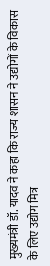मुख्यमंत्री डॉ. यादव ने कहा कि राज्य शासन ने उद्योगों के विकास के लिए उद्योग मित्र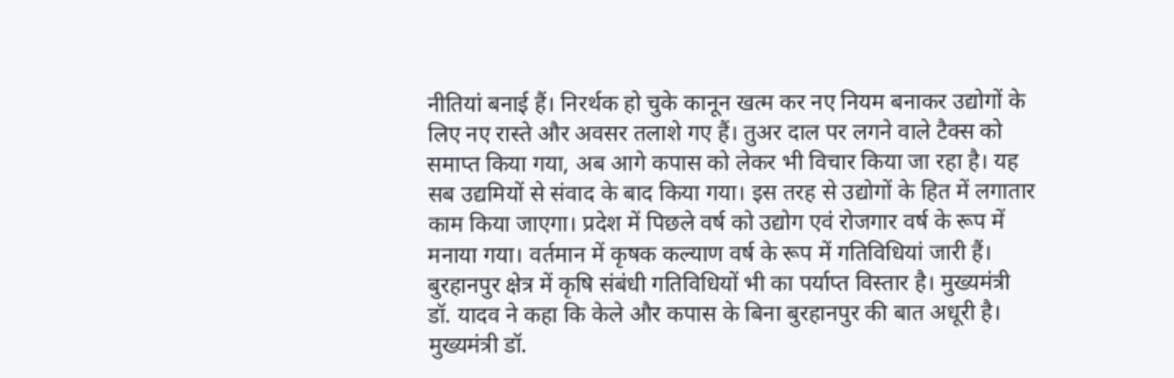नीतियां बनाई हैं। निरर्थक हो चुके कानून खत्म कर नए नियम बनाकर उद्योगों के लिए नए रास्ते और अवसर तलाशे गए हैं। तुअर दाल पर लगने वाले टैक्स को समाप्त किया गया, अब आगे कपास को लेकर भी विचार किया जा रहा है। यह सब उद्यमियों से संवाद के बाद किया गया। इस तरह से उद्योगों के हित में लगातार काम किया जाएगा। प्रदेश में पिछले वर्ष को उद्योग एवं रोजगार वर्ष के रूप में मनाया गया। वर्तमान में कृषक कल्याण वर्ष के रूप में गतिविधियां जारी हैं। बुरहानपुर क्षेत्र में कृषि संबंधी गतिविधियों भी का पर्याप्त विस्तार है। मुख्यमंत्री डॉ. यादव ने कहा कि केले और कपास के बिना बुरहानपुर की बात अधूरी है। मुख्यमंत्री डॉ.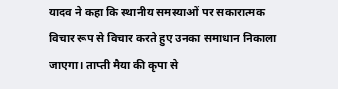यादव ने कहा कि स्थानीय समस्याओं पर सकारात्मक विचार रूप से विचार करते हुए उनका समाधान निकाला जाएगा। ताप्ती मैया की कृपा से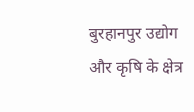बुरहानपुर उद्योग और कृषि के क्षेत्र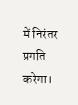में निरंतर प्रगति करेगा।